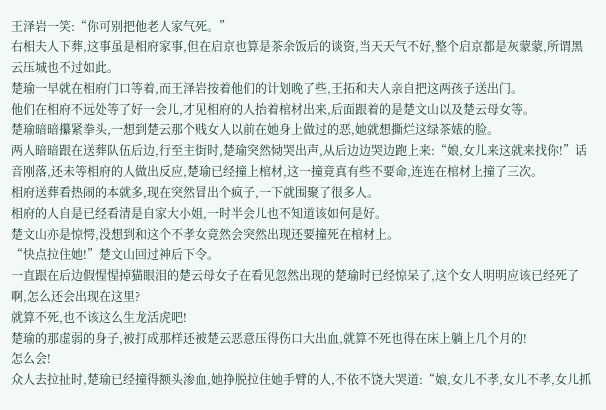王泽岩一笑:“你可别把他老人家气死。”
右相夫人下葬,这事虽是相府家事,但在启京也算是茶余饭后的谈资,当天天气不好,整个启京都是灰蒙蒙,所谓黑云压城也不过如此。
楚瑜一早就在相府门口等着,而王泽岩按着他们的计划晚了些,王拓和夫人亲自把这两孩子送出门。
他们在相府不远处等了好一会儿,才见相府的人抬着棺材出来,后面跟着的是楚文山以及楚云母女等。
楚瑜暗暗攥紧拳头,一想到楚云那个贱女人以前在她身上做过的恶,她就想撕烂这绿茶婊的脸。
两人暗暗跟在送葬队伍后边,行至主街时,楚瑜突然恸哭出声,从后边边哭边跑上来:“娘,女儿来这就来找你!”话音刚落,还未等相府的人做出反应,楚瑜已经撞上棺材,这一撞竟真有些不要命,连连在棺材上撞了三次。
相府送葬看热闹的本就多,现在突然冒出个疯子,一下就围聚了很多人。
相府的人自是已经看清是自家大小姐,一时半会儿也不知道该如何是好。
楚文山亦是惊愕,没想到和这个不孝女竟然会突然出现还要撞死在棺材上。
“快点拉住她!”楚文山回过神后下令。
一直跟在后边假惺惺掉猫眼泪的楚云母女子在看见忽然出现的楚瑜时已经惊呆了,这个女人明明应该已经死了啊,怎么还会出现在这里?
就算不死,也不该这么生龙活虎吧!
楚瑜的那虚弱的身子,被打成那样还被楚云恶意压得伤口大出血,就算不死也得在床上躺上几个月的!
怎么会!
众人去拉扯时,楚瑜已经撞得额头渗血,她挣脱拉住她手臂的人,不依不饶大哭道:“娘,女儿不孝,女儿不孝,女儿抓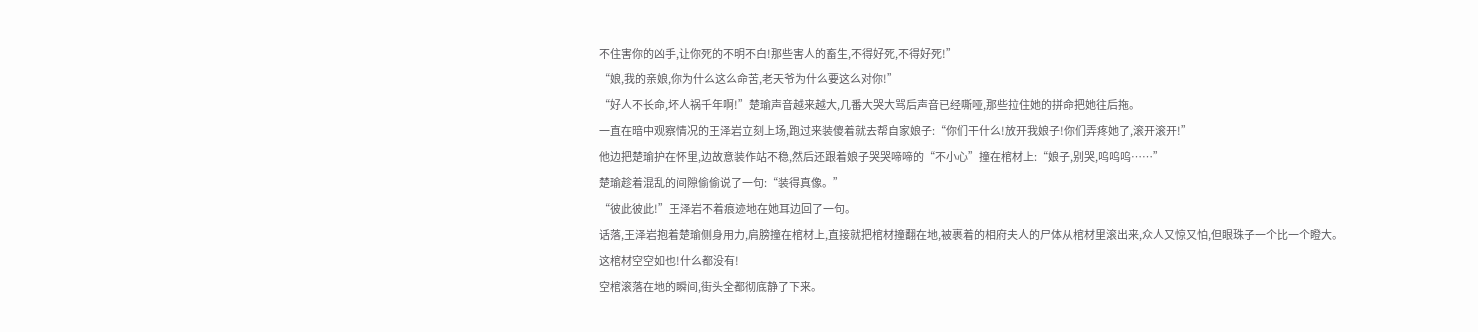不住害你的凶手,让你死的不明不白!那些害人的畜生,不得好死,不得好死!”
“娘,我的亲娘,你为什么这么命苦,老天爷为什么要这么对你!”
“好人不长命,坏人祸千年啊!”楚瑜声音越来越大,几番大哭大骂后声音已经嘶哑,那些拉住她的拼命把她往后拖。
一直在暗中观察情况的王泽岩立刻上场,跑过来装傻着就去帮自家娘子:“你们干什么!放开我娘子!你们弄疼她了,滚开滚开!”
他边把楚瑜护在怀里,边故意装作站不稳,然后还跟着娘子哭哭啼啼的“不小心”撞在棺材上:“娘子,别哭,呜呜呜……”
楚瑜趁着混乱的间隙偷偷说了一句:“装得真像。”
“彼此彼此!”王泽岩不着痕迹地在她耳边回了一句。
话落,王泽岩抱着楚瑜侧身用力,肩膀撞在棺材上,直接就把棺材撞翻在地,被裹着的相府夫人的尸体从棺材里滚出来,众人又惊又怕,但眼珠子一个比一个瞪大。
这棺材空空如也!什么都没有!
空棺滚落在地的瞬间,街头全都彻底静了下来。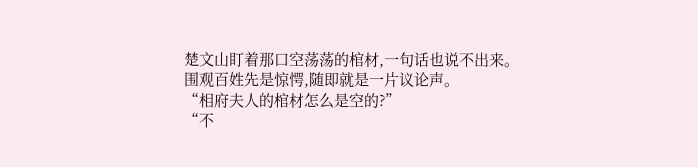楚文山盯着那口空荡荡的棺材,一句话也说不出来。
围观百姓先是惊愕,随即就是一片议论声。
“相府夫人的棺材怎么是空的?”
“不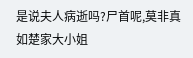是说夫人病逝吗?尸首呢,莫非真如楚家大小姐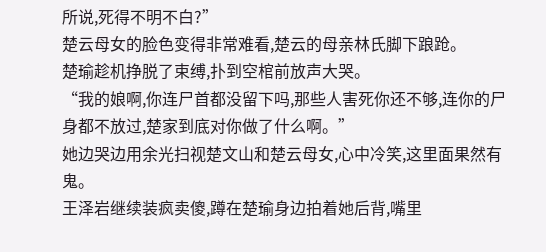所说,死得不明不白?”
楚云母女的脸色变得非常难看,楚云的母亲林氏脚下踉跄。
楚瑜趁机挣脱了束缚,扑到空棺前放声大哭。
“我的娘啊,你连尸首都没留下吗,那些人害死你还不够,连你的尸身都不放过,楚家到底对你做了什么啊。”
她边哭边用余光扫视楚文山和楚云母女,心中冷笑,这里面果然有鬼。
王泽岩继续装疯卖傻,蹲在楚瑜身边拍着她后背,嘴里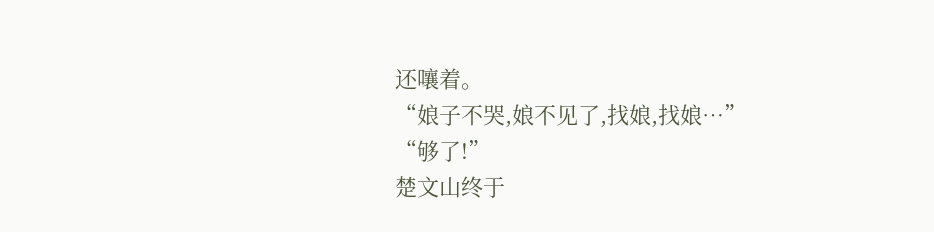还嚷着。
“娘子不哭,娘不见了,找娘,找娘…”
“够了!”
楚文山终于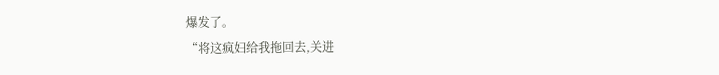爆发了。
“将这疯妇给我拖回去,关进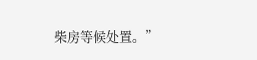柴房等候处置。”